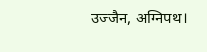उज्जैन, अग्निपथ।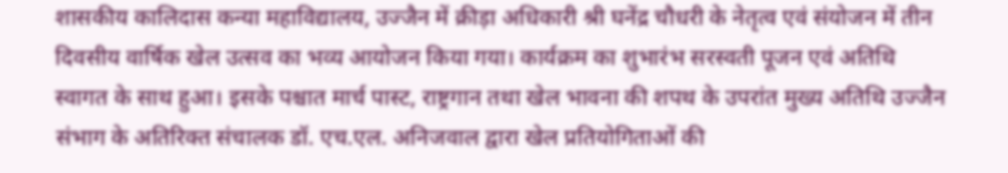शासकीय कालिदास कन्या महाविद्यालय, उज्जैन में क्रीड़ा अधिकारी श्री घनेंद्र चौधरी के नेतृत्व एवं संयोजन में तीन दिवसीय वार्षिक खेल उत्सव का भव्य आयोजन किया गया। कार्यक्रम का शुभारंभ सरस्वती पूजन एवं अतिथि स्वागत के साथ हुआ। इसके पश्चात मार्च पास्ट, राष्ट्रगान तथा खेल भावना की शपथ के उपरांत मुख्य अतिथि उज्जैन संभाग के अतिरिक्त संचालक डॉ. एच.एल. अनिजवाल द्वारा खेल प्रतियोगिताओं की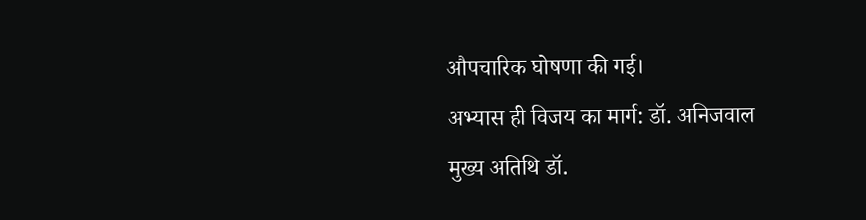औपचारिक घोषणा की गई।
अभ्यास ही विजय का मार्ग: डॉ. अनिजवाल
मुख्य अतिथि डॉ.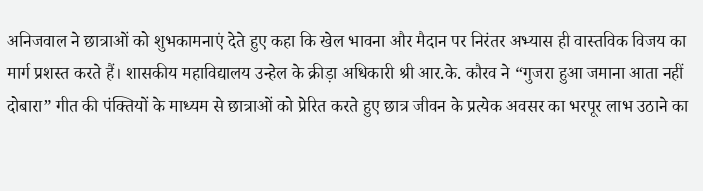अनिजवाल ने छात्राओं को शुभकामनाएं देते हुए कहा कि खेल भावना और मैदान पर निरंतर अभ्यास ही वास्तविक विजय का मार्ग प्रशस्त करते हैं। शासकीय महाविद्यालय उन्हेल के क्रीड़ा अधिकारी श्री आर.के. कौरव ने “गुजरा हुआ जमाना आता नहीं दोबारा” गीत की पंक्तियों के माध्यम से छात्राओं को प्रेरित करते हुए छात्र जीवन के प्रत्येक अवसर का भरपूर लाभ उठाने का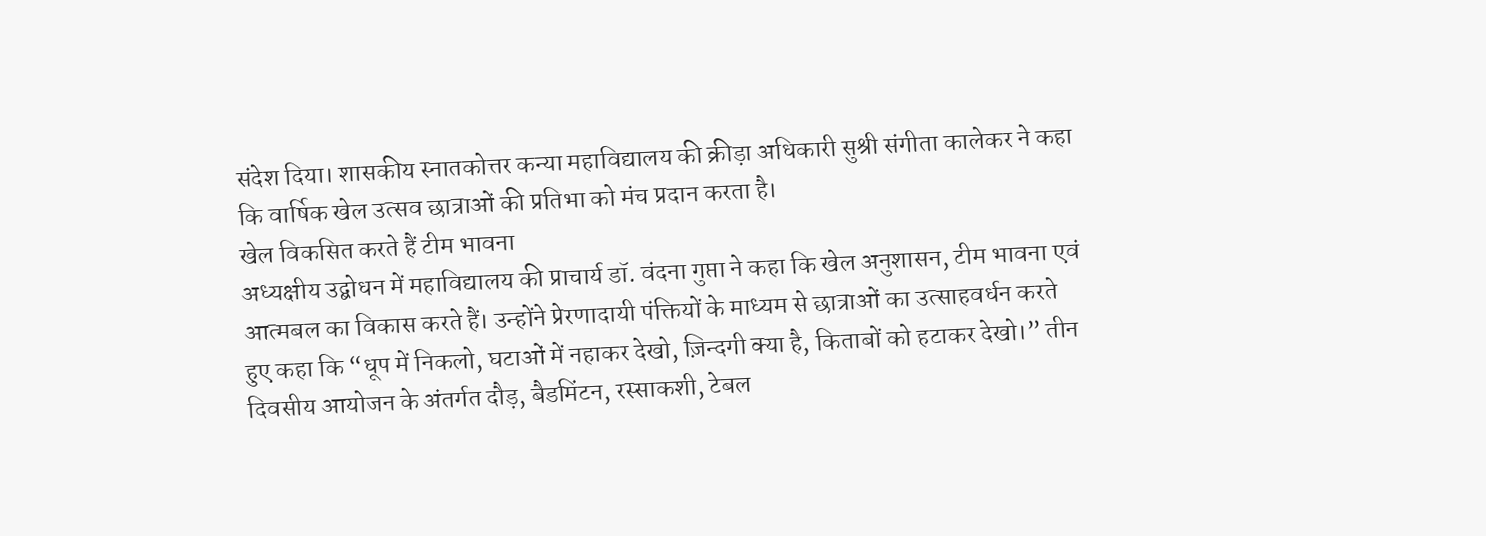संदेश दिया। शासकीय स्नातकोत्तर कन्या महाविद्यालय की क्रीड़ा अधिकारी सुश्री संगीता कालेकर ने कहा कि वार्षिक खेल उत्सव छात्राओं की प्रतिभा को मंच प्रदान करता है।
खेल विकसित करते हैं टीम भावना
अध्यक्षीय उद्बोधन में महाविद्यालय की प्राचार्य डॉ. वंदना गुप्ता ने कहा कि खेल अनुशासन, टीम भावना एवं आत्मबल का विकास करते हैं। उन्होंने प्रेरणादायी पंक्तियों के माध्यम से छात्राओं का उत्साहवर्धन करते हुए कहा कि “धूप में निकलो, घटाओं में नहाकर देखो, ज़िन्दगी क्या है, किताबों को हटाकर देखो।” तीन दिवसीय आयोजन के अंतर्गत दौड़, बैडमिंटन, रस्साकशी, टेबल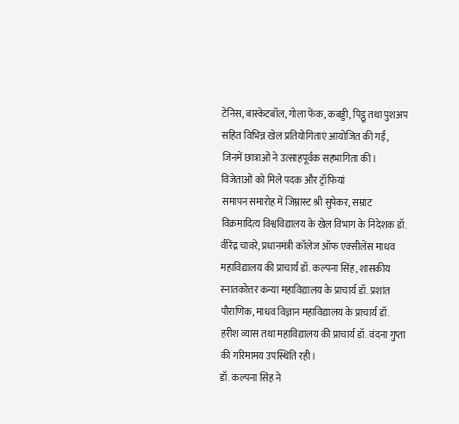टेनिस, बास्केटबॉल, गोला फेंक, कबड्डी, पिट्ठू तथा पुशअप सहित विभिन्न खेल प्रतियोगिताएं आयोजित की गईं, जिनमें छात्राओं ने उत्साहपूर्वक सहभागिता की।
विजेताओं को मिले पदक और ट्रॉफियां
समापन समारोह में जिम्नास्ट श्री सुपेकर, सम्राट विक्रमादित्य विश्वविद्यालय के खेल विभाग के निदेशक डॉ. वीरेंद्र चावरे, प्रधानमंत्री कॉलेज ऑफ एक्सीलेंस माधव महाविद्यालय की प्राचार्य डॉ. कल्पना सिंह, शासकीय स्नातकोत्तर कन्या महाविद्यालय के प्राचार्य डॉ. प्रशांत पौराणिक, माधव विज्ञान महाविद्यालय के प्राचार्य डॉ. हरीश व्यास तथा महाविद्यालय की प्राचार्य डॉ. वंदना गुप्ता की गरिमामय उपस्थिति रही।
डॉ. कल्पना सिंह ने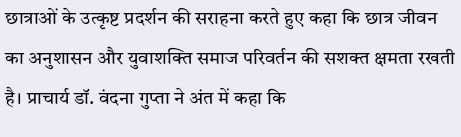छात्राओं के उत्कृष्ट प्रदर्शन की सराहना करते हुए कहा कि छात्र जीवन का अनुशासन और युवाशक्ति समाज परिवर्तन की सशक्त क्षमता रखती है। प्राचार्य डॉ. वंदना गुप्ता ने अंत में कहा कि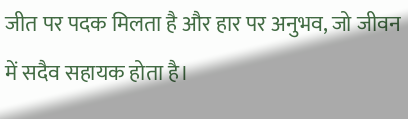जीत पर पदक मिलता है और हार पर अनुभव, जो जीवन में सदैव सहायक होता है।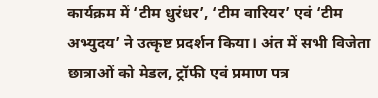कार्यक्रम में ‘टीम धुरंधर’, ‘टीम वारियर’ एवं ‘टीम अभ्युदय’ ने उत्कृष्ट प्रदर्शन किया। अंत में सभी विजेता छात्राओं को मेडल, ट्रॉफी एवं प्रमाण पत्र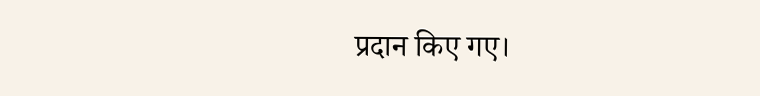प्रदान किए गए।